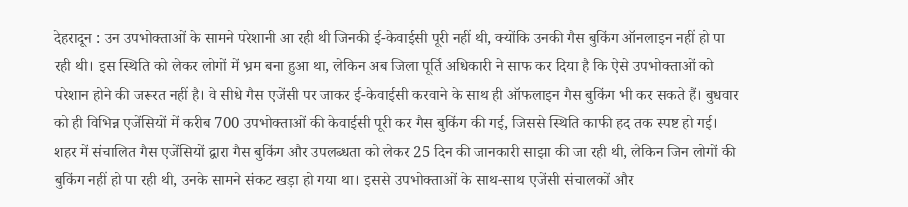देहरादून : उन उपभोक्ताओं के सामने परेशानी आ रही थी जिनकी ई-केवाईसी पूरी नहीं थी, क्योंकि उनकी गैस बुकिंग ऑनलाइन नहीं हो पा रही थी। इस स्थिति को लेकर लोगों में भ्रम बना हुआ था, लेकिन अब जिला पूर्ति अधिकारी ने साफ कर दिया है कि ऐसे उपभोक्ताओं को परेशान होने की जरूरत नहीं है। वे सीधे गैस एजेंसी पर जाकर ई-केवाईसी करवाने के साथ ही ऑफलाइन गैस बुकिंग भी कर सकते हैं। बुधवार को ही विभिन्न एजेंसियों में करीब 700 उपभोक्ताओं की केवाईसी पूरी कर गैस बुकिंग की गई, जिससे स्थिति काफी हद तक स्पष्ट हो गई।
शहर में संचालित गैस एजेंसियों द्वारा गैस बुकिंग और उपलब्धता को लेकर 25 दिन की जानकारी साझा की जा रही थी, लेकिन जिन लोगों की बुकिंग नहीं हो पा रही थी, उनके सामने संकट खड़ा हो गया था। इससे उपभोक्ताओं के साथ-साथ एजेंसी संचालकों और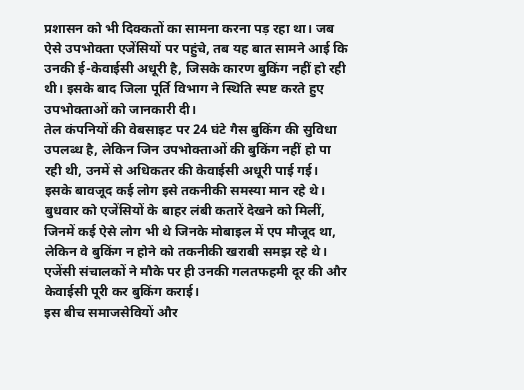प्रशासन को भी दिक्कतों का सामना करना पड़ रहा था। जब ऐसे उपभोक्ता एजेंसियों पर पहुंचे, तब यह बात सामने आई कि उनकी ई-केवाईसी अधूरी है, जिसके कारण बुकिंग नहीं हो रही थी। इसके बाद जिला पूर्ति विभाग ने स्थिति स्पष्ट करते हुए उपभोक्ताओं को जानकारी दी।
तेल कंपनियों की वेबसाइट पर 24 घंटे गैस बुकिंग की सुविधा उपलब्ध है, लेकिन जिन उपभोक्ताओं की बुकिंग नहीं हो पा रही थी, उनमें से अधिकतर की केवाईसी अधूरी पाई गई। इसके बावजूद कई लोग इसे तकनीकी समस्या मान रहे थे। बुधवार को एजेंसियों के बाहर लंबी कतारें देखने को मिलीं, जिनमें कई ऐसे लोग भी थे जिनके मोबाइल में एप मौजूद था, लेकिन वे बुकिंग न होने को तकनीकी खराबी समझ रहे थे। एजेंसी संचालकों ने मौके पर ही उनकी गलतफहमी दूर की और केवाईसी पूरी कर बुकिंग कराई।
इस बीच समाजसेवियों और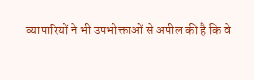व्यापारियों ने भी उपभोक्ताओं से अपील की है कि वे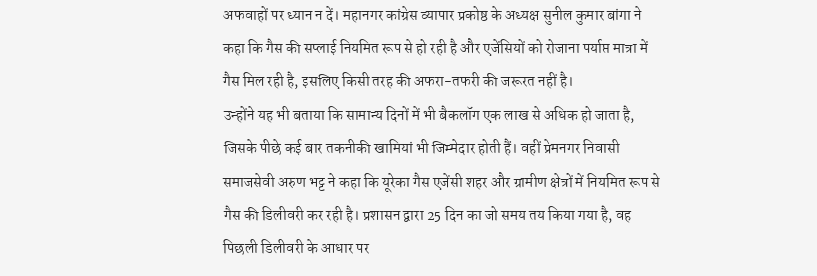अफवाहों पर ध्यान न दें। महानगर कांग्रेस व्यापार प्रकोष्ठ के अध्यक्ष सुनील कुमार बांगा ने कहा कि गैस की सप्लाई नियमित रूप से हो रही है और एजेंसियों को रोजाना पर्याप्त मात्रा में गैस मिल रही है, इसलिए किसी तरह की अफरा-तफरी की जरूरत नहीं है।
उन्होंने यह भी बताया कि सामान्य दिनों में भी बैकलॉग एक लाख से अधिक हो जाता है, जिसके पीछे कई बार तकनीकी खामियां भी जिम्मेदार होती हैं। वहीं प्रेमनगर निवासी समाजसेवी अरुण भट्ट ने कहा कि यूरेका गैस एजेंसी शहर और ग्रामीण क्षेत्रों में नियमित रूप से गैस की डिलीवरी कर रही है। प्रशासन द्वारा 25 दिन का जो समय तय किया गया है, वह पिछली डिलीवरी के आधार पर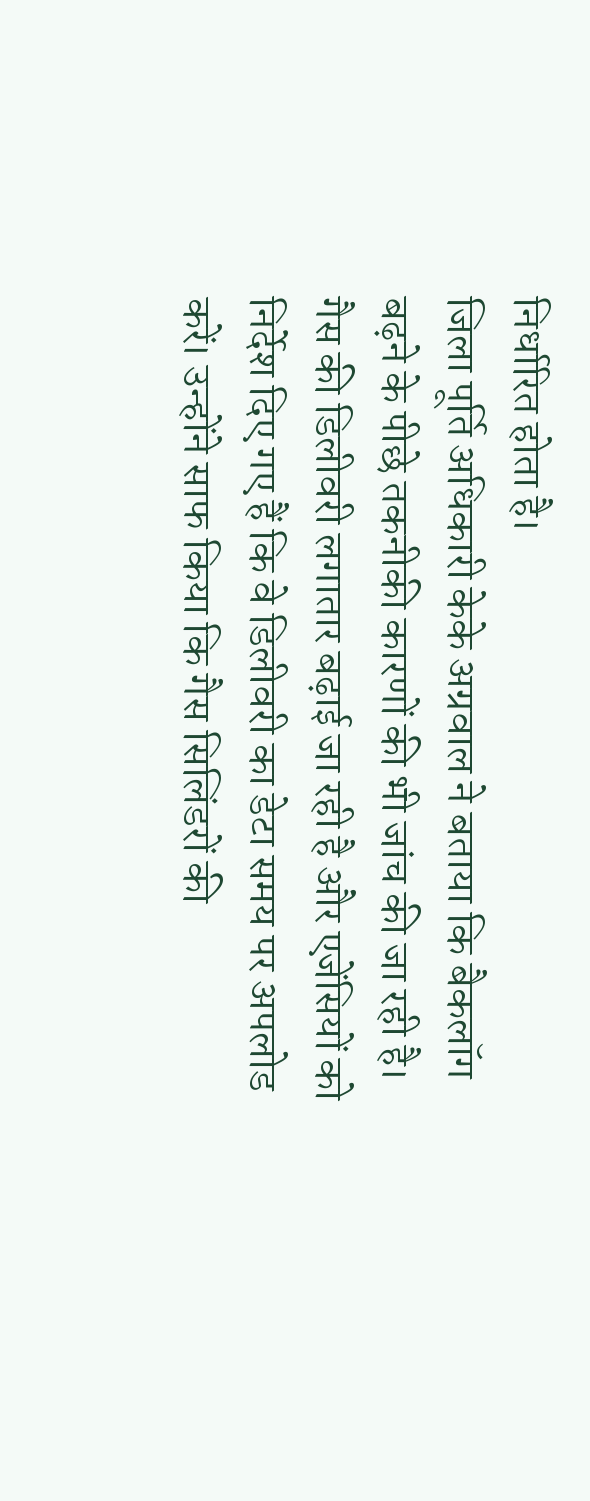निर्धारित होता है।
जिला पूर्ति अधिकारी केके अग्रवाल ने बताया कि बैकलॉग बढ़ने के पीछे तकनीकी कारणों की भी जांच की जा रही है। गैस की डिलीवरी लगातार बढ़ाई जा रही है और एजेंसियों को निर्देश दिए गए हैं कि वे डिलीवरी का डेटा समय पर अपलोड करें। उन्होंने साफ किया कि गैस सिलिंडरों की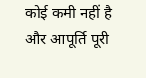कोई कमी नहीं है और आपूर्ति पूरी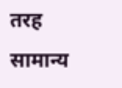तरह सामान्य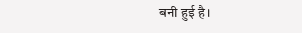बनी हुई है।